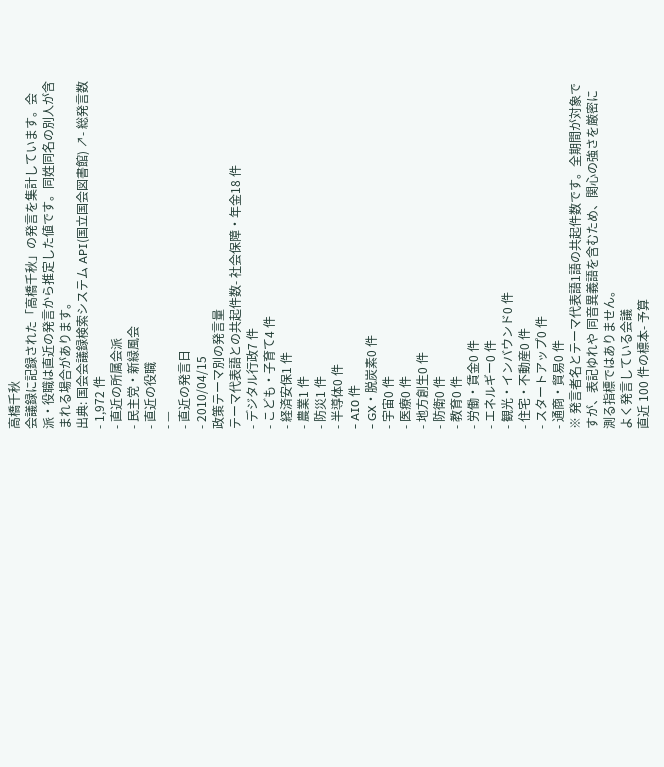高橋千秋
会議録に記録された「高橋千秋」の発言を集計しています。会派・役職は直近の発言から推定した値です。同姓同名の別人が含まれる場合があります。
出典: 国会会議録検索システム API(国立国会図書館) ↗- 総発言数
- 1,972 件
- 直近の所属会派
- 民主党・新緑風会
- 直近の役職
- —
- 直近の発言日
- 2010/04/15
政策テーマ別の発言量
テーマ代表語との共起件数- 社会保障・年金18 件
- デジタル行政7 件
- こども・子育て4 件
- 経済安保1 件
- 農業1 件
- 防災1 件
- 半導体0 件
- AI0 件
- GX・脱炭素0 件
- 宇宙0 件
- 医療0 件
- 地方創生0 件
- 防衛0 件
- 教育0 件
- 労働・賃金0 件
- エネルギー0 件
- 観光・インバウンド0 件
- 住宅・不動産0 件
- スタートアップ0 件
- 通商・貿易0 件
※ 発言者名とテーマ代表語1語の共起件数です。全期間が対象ですが、表記ゆれや 同音異義語を含むため、関心の強さを厳密に測る指標ではありません。
よく発言している会議
直近 100 件の標本- 予算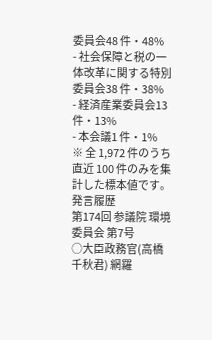委員会48 件・48%
- 社会保障と税の一体改革に関する特別委員会38 件・38%
- 経済産業委員会13 件・13%
- 本会議1 件・1%
※ 全 1,972 件のうち直近 100 件のみを集計した標本値です。
発言履歴
第174回 参議院 環境委員会 第7号
○大臣政務官(高橋千秋君) 網羅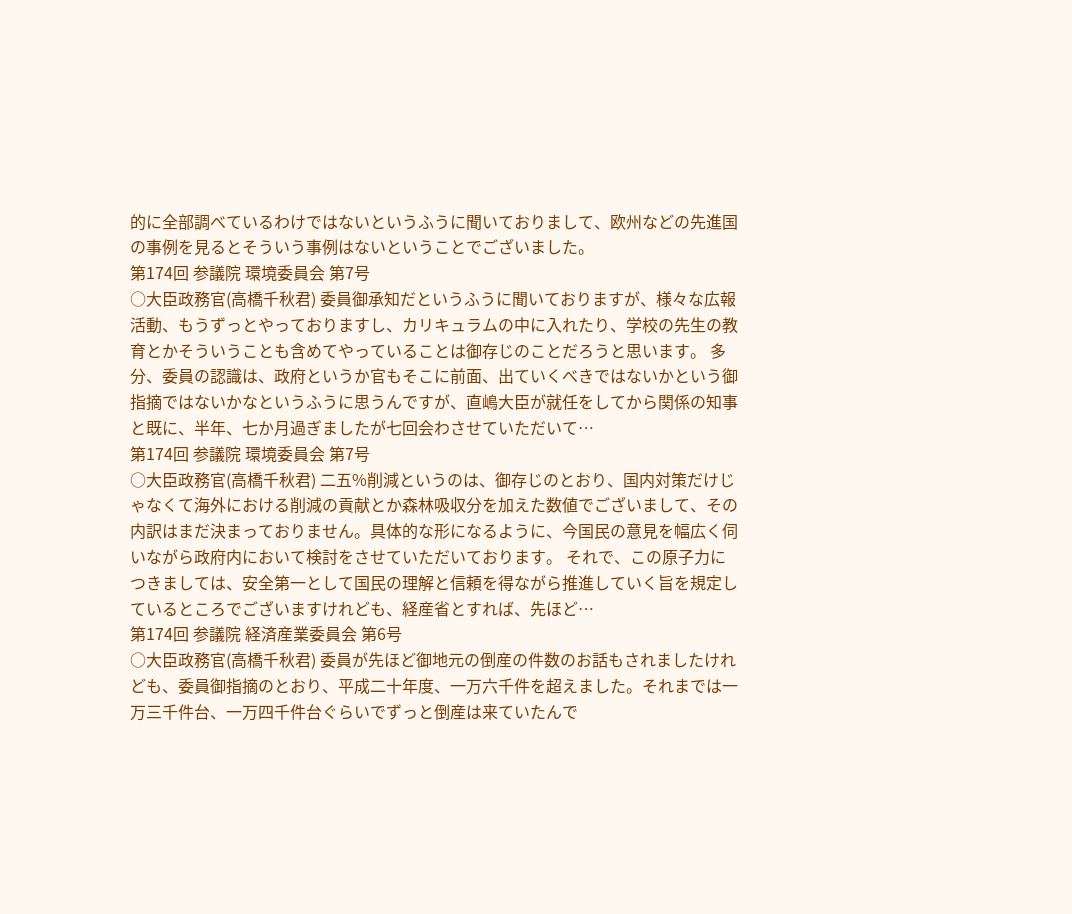的に全部調べているわけではないというふうに聞いておりまして、欧州などの先進国の事例を見るとそういう事例はないということでございました。
第174回 参議院 環境委員会 第7号
○大臣政務官(高橋千秋君) 委員御承知だというふうに聞いておりますが、様々な広報活動、もうずっとやっておりますし、カリキュラムの中に入れたり、学校の先生の教育とかそういうことも含めてやっていることは御存じのことだろうと思います。 多分、委員の認識は、政府というか官もそこに前面、出ていくべきではないかという御指摘ではないかなというふうに思うんですが、直嶋大臣が就任をしてから関係の知事と既に、半年、七か月過ぎましたが七回会わさせていただいて…
第174回 参議院 環境委員会 第7号
○大臣政務官(高橋千秋君) 二五%削減というのは、御存じのとおり、国内対策だけじゃなくて海外における削減の貢献とか森林吸収分を加えた数値でございまして、その内訳はまだ決まっておりません。具体的な形になるように、今国民の意見を幅広く伺いながら政府内において検討をさせていただいております。 それで、この原子力につきましては、安全第一として国民の理解と信頼を得ながら推進していく旨を規定しているところでございますけれども、経産省とすれば、先ほど…
第174回 参議院 経済産業委員会 第6号
○大臣政務官(高橋千秋君) 委員が先ほど御地元の倒産の件数のお話もされましたけれども、委員御指摘のとおり、平成二十年度、一万六千件を超えました。それまでは一万三千件台、一万四千件台ぐらいでずっと倒産は来ていたんで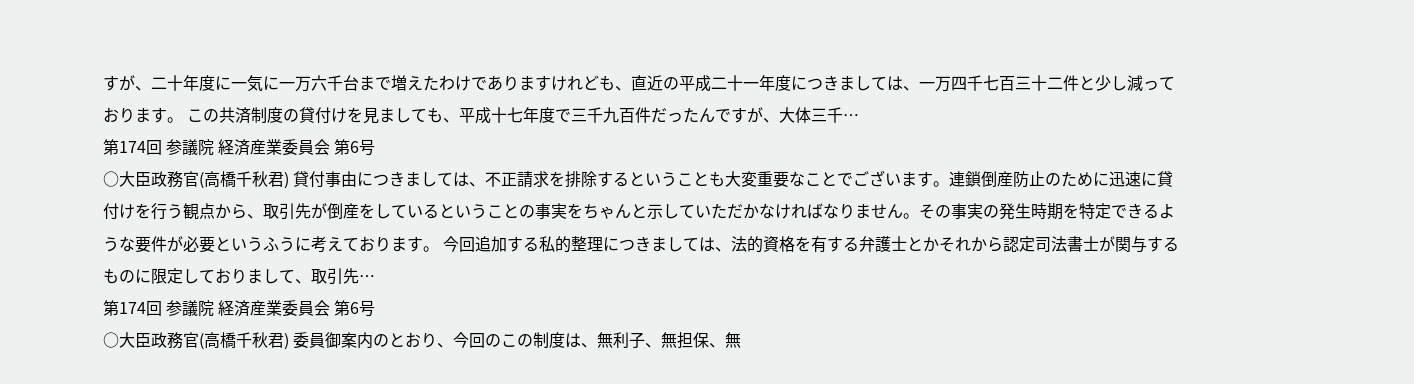すが、二十年度に一気に一万六千台まで増えたわけでありますけれども、直近の平成二十一年度につきましては、一万四千七百三十二件と少し減っております。 この共済制度の貸付けを見ましても、平成十七年度で三千九百件だったんですが、大体三千…
第174回 参議院 経済産業委員会 第6号
○大臣政務官(高橋千秋君) 貸付事由につきましては、不正請求を排除するということも大変重要なことでございます。連鎖倒産防止のために迅速に貸付けを行う観点から、取引先が倒産をしているということの事実をちゃんと示していただかなければなりません。その事実の発生時期を特定できるような要件が必要というふうに考えております。 今回追加する私的整理につきましては、法的資格を有する弁護士とかそれから認定司法書士が関与するものに限定しておりまして、取引先…
第174回 参議院 経済産業委員会 第6号
○大臣政務官(高橋千秋君) 委員御案内のとおり、今回のこの制度は、無利子、無担保、無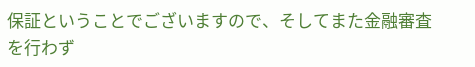保証ということでございますので、そしてまた金融審査を行わず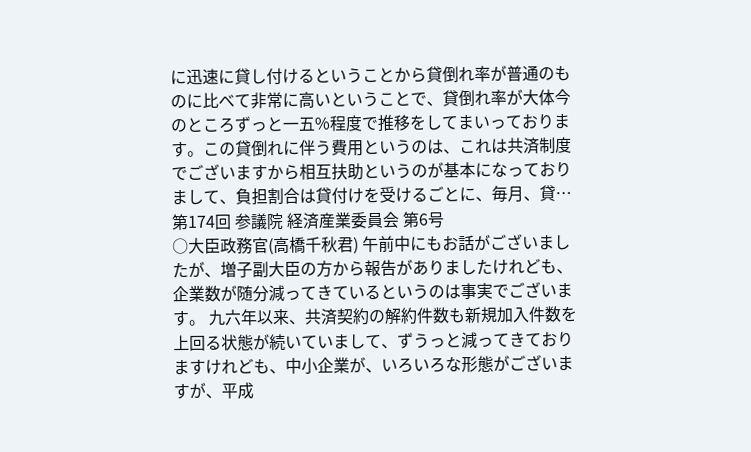に迅速に貸し付けるということから貸倒れ率が普通のものに比べて非常に高いということで、貸倒れ率が大体今のところずっと一五%程度で推移をしてまいっております。この貸倒れに伴う費用というのは、これは共済制度でございますから相互扶助というのが基本になっておりまして、負担割合は貸付けを受けるごとに、毎月、貸…
第174回 参議院 経済産業委員会 第6号
○大臣政務官(高橋千秋君) 午前中にもお話がございましたが、増子副大臣の方から報告がありましたけれども、企業数が随分減ってきているというのは事実でございます。 九六年以来、共済契約の解約件数も新規加入件数を上回る状態が続いていまして、ずうっと減ってきておりますけれども、中小企業が、いろいろな形態がございますが、平成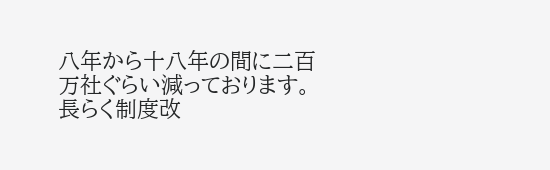八年から十八年の間に二百万社ぐらい減っております。長らく制度改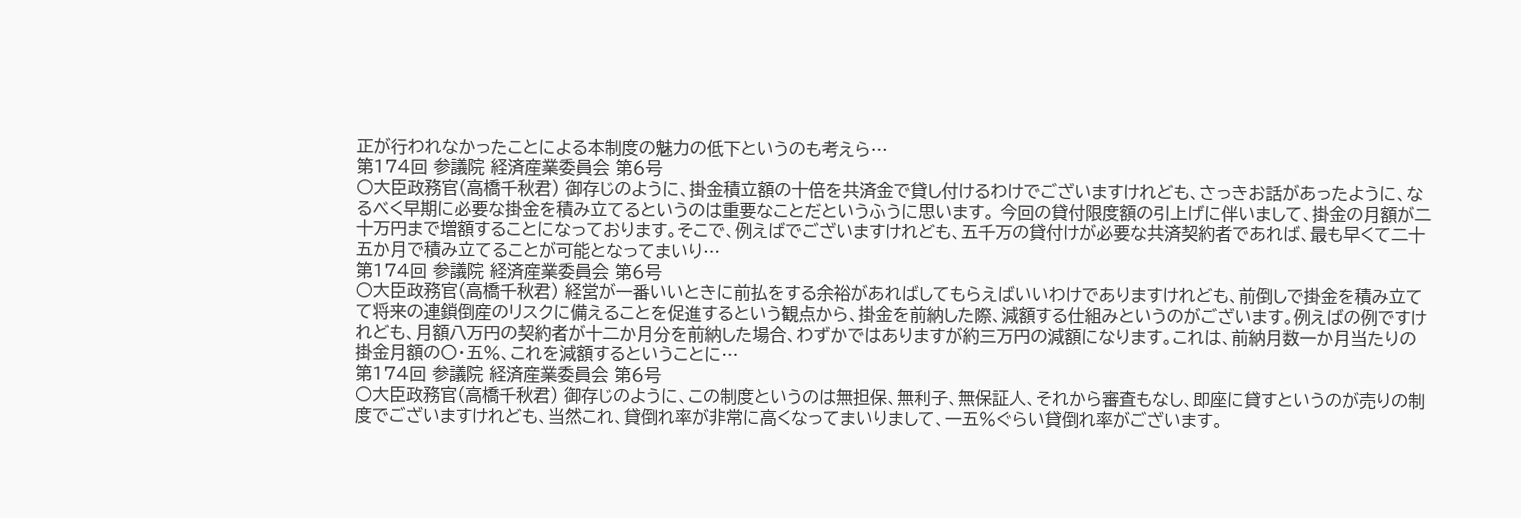正が行われなかったことによる本制度の魅力の低下というのも考えら…
第174回 参議院 経済産業委員会 第6号
○大臣政務官(高橋千秋君) 御存じのように、掛金積立額の十倍を共済金で貸し付けるわけでございますけれども、さっきお話があったように、なるべく早期に必要な掛金を積み立てるというのは重要なことだというふうに思います。 今回の貸付限度額の引上げに伴いまして、掛金の月額が二十万円まで増額することになっております。そこで、例えばでございますけれども、五千万の貸付けが必要な共済契約者であれば、最も早くて二十五か月で積み立てることが可能となってまいり…
第174回 参議院 経済産業委員会 第6号
○大臣政務官(高橋千秋君) 経営が一番いいときに前払をする余裕があればしてもらえばいいわけでありますけれども、前倒しで掛金を積み立てて将来の連鎖倒産のリスクに備えることを促進するという観点から、掛金を前納した際、減額する仕組みというのがございます。例えばの例ですけれども、月額八万円の契約者が十二か月分を前納した場合、わずかではありますが約三万円の減額になります。これは、前納月数一か月当たりの掛金月額の〇・五%、これを減額するということに…
第174回 参議院 経済産業委員会 第6号
○大臣政務官(高橋千秋君) 御存じのように、この制度というのは無担保、無利子、無保証人、それから審査もなし、即座に貸すというのが売りの制度でございますけれども、当然これ、貸倒れ率が非常に高くなってまいりまして、一五%ぐらい貸倒れ率がございます。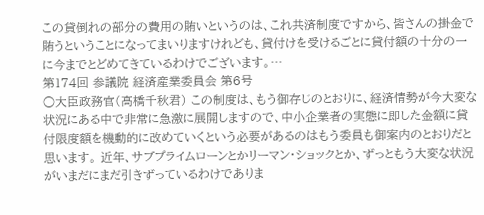この貸倒れの部分の費用の賄いというのは、これ共済制度ですから、皆さんの掛金で賄うということになってまいりますけれども、貸付けを受けるごとに貸付額の十分の一に今までとどめてきているわけでございます。…
第174回 参議院 経済産業委員会 第6号
○大臣政務官(高橋千秋君) この制度は、もう御存じのとおりに、経済情勢が今大変な状況にある中で非常に急激に展開しますので、中小企業者の実態に即した金額に貸付限度額を機動的に改めていくという必要があるのはもう委員も御案内のとおりだと思います。 近年、サブプライムローンとかリーマン・ショックとか、ずっともう大変な状況がいまだにまだ引きずっているわけでありま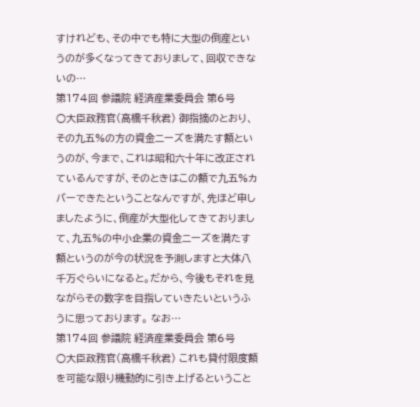すけれども、その中でも特に大型の倒産というのが多くなってきておりまして、回収できないの…
第174回 参議院 経済産業委員会 第6号
○大臣政務官(高橋千秋君) 御指摘のとおり、その九五%の方の資金ニーズを満たす額というのが、今まで、これは昭和六十年に改正されているんですが、そのときはこの額で九五%カバーできたということなんですが、先ほど申しましたように、倒産が大型化してきておりまして、九五%の中小企業の資金ニーズを満たす額というのが今の状況を予測しますと大体八千万ぐらいになると。だから、今後もそれを見ながらその数字を目指していきたいというふうに思っております。 なお…
第174回 参議院 経済産業委員会 第6号
○大臣政務官(高橋千秋君) これも貸付限度額を可能な限り機動的に引き上げるということ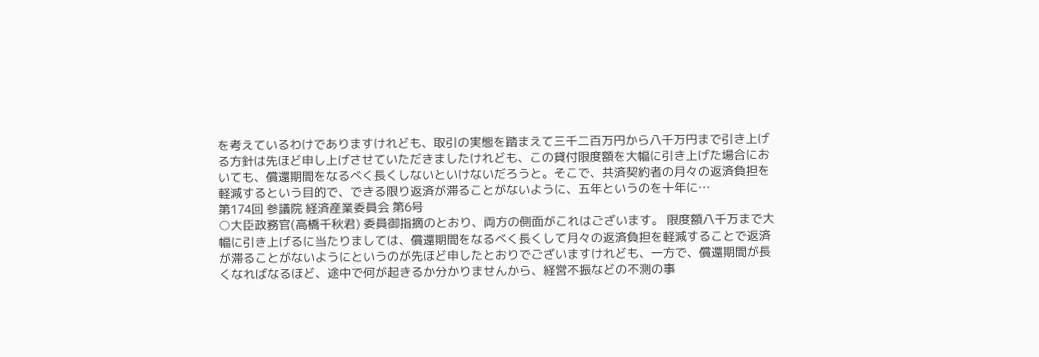を考えているわけでありますけれども、取引の実態を踏まえて三千二百万円から八千万円まで引き上げる方針は先ほど申し上げさせていただきましたけれども、この貸付限度額を大幅に引き上げた場合においても、償還期間をなるべく長くしないといけないだろうと。そこで、共済契約者の月々の返済負担を軽減するという目的で、できる限り返済が滞ることがないように、五年というのを十年に…
第174回 参議院 経済産業委員会 第6号
○大臣政務官(高橋千秋君) 委員御指摘のとおり、両方の側面がこれはございます。 限度額八千万まで大幅に引き上げるに当たりましては、償還期間をなるべく長くして月々の返済負担を軽減することで返済が滞ることがないようにというのが先ほど申したとおりでございますけれども、一方で、償還期間が長くなればなるほど、途中で何が起きるか分かりませんから、経営不振などの不測の事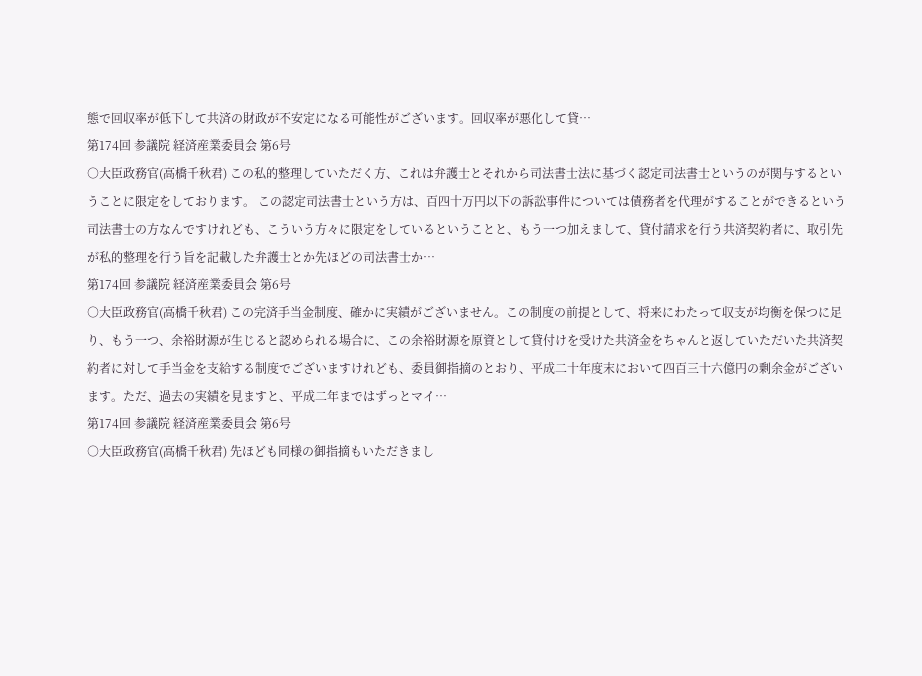態で回収率が低下して共済の財政が不安定になる可能性がございます。回収率が悪化して貸…
第174回 参議院 経済産業委員会 第6号
○大臣政務官(高橋千秋君) この私的整理していただく方、これは弁護士とそれから司法書士法に基づく認定司法書士というのが関与するということに限定をしております。 この認定司法書士という方は、百四十万円以下の訴訟事件については債務者を代理がすることができるという司法書士の方なんですけれども、こういう方々に限定をしているということと、もう一つ加えまして、貸付請求を行う共済契約者に、取引先が私的整理を行う旨を記載した弁護士とか先ほどの司法書士か…
第174回 参議院 経済産業委員会 第6号
○大臣政務官(高橋千秋君) この完済手当金制度、確かに実績がございません。この制度の前提として、将来にわたって収支が均衡を保つに足り、もう一つ、余裕財源が生じると認められる場合に、この余裕財源を原資として貸付けを受けた共済金をちゃんと返していただいた共済契約者に対して手当金を支給する制度でございますけれども、委員御指摘のとおり、平成二十年度末において四百三十六億円の剰余金がございます。ただ、過去の実績を見ますと、平成二年まではずっとマイ…
第174回 参議院 経済産業委員会 第6号
○大臣政務官(高橋千秋君) 先ほども同様の御指摘もいただきまし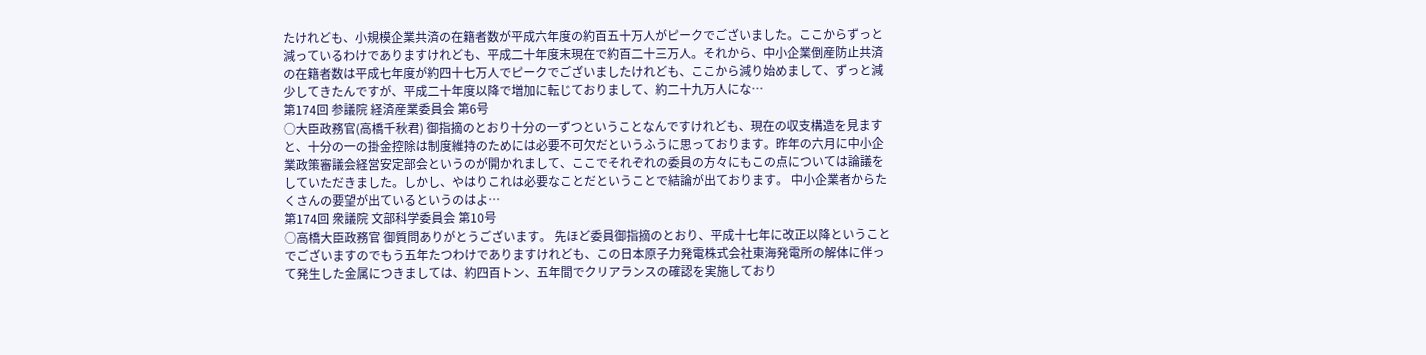たけれども、小規模企業共済の在籍者数が平成六年度の約百五十万人がピークでございました。ここからずっと減っているわけでありますけれども、平成二十年度末現在で約百二十三万人。それから、中小企業倒産防止共済の在籍者数は平成七年度が約四十七万人でピークでございましたけれども、ここから減り始めまして、ずっと減少してきたんですが、平成二十年度以降で増加に転じておりまして、約二十九万人にな…
第174回 参議院 経済産業委員会 第6号
○大臣政務官(高橋千秋君) 御指摘のとおり十分の一ずつということなんですけれども、現在の収支構造を見ますと、十分の一の掛金控除は制度維持のためには必要不可欠だというふうに思っております。昨年の六月に中小企業政策審議会経営安定部会というのが開かれまして、ここでそれぞれの委員の方々にもこの点については論議をしていただきました。しかし、やはりこれは必要なことだということで結論が出ております。 中小企業者からたくさんの要望が出ているというのはよ…
第174回 衆議院 文部科学委員会 第10号
○高橋大臣政務官 御質問ありがとうございます。 先ほど委員御指摘のとおり、平成十七年に改正以降ということでございますのでもう五年たつわけでありますけれども、この日本原子力発電株式会社東海発電所の解体に伴って発生した金属につきましては、約四百トン、五年間でクリアランスの確認を実施しており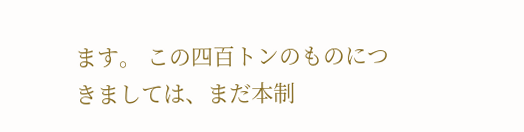ます。 この四百トンのものにつきましては、まだ本制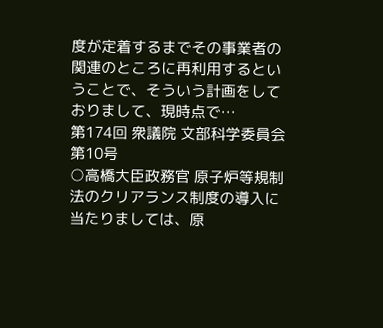度が定着するまでその事業者の関連のところに再利用するということで、そういう計画をしておりまして、現時点で…
第174回 衆議院 文部科学委員会 第10号
○高橋大臣政務官 原子炉等規制法のクリアランス制度の導入に当たりましては、原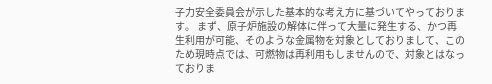子力安全委員会が示した基本的な考え方に基づいてやっております。 まず、原子炉施設の解体に伴って大量に発生する、かつ再生利用が可能、そのような金属物を対象としておりまして、このため現時点では、可燃物は再利用もしませんので、対象とはなっておりま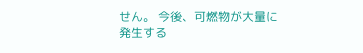せん。 今後、可燃物が大量に発生する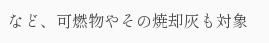など、可燃物やその焼却灰も対象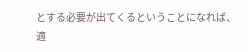とする必要が出てくるということになれば、適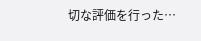切な評価を行った…